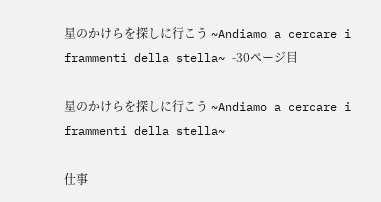星のかけらを探しに行こう ~Andiamo a cercare i frammenti della stella~ -30ページ目

星のかけらを探しに行こう ~Andiamo a cercare i frammenti della stella~

仕事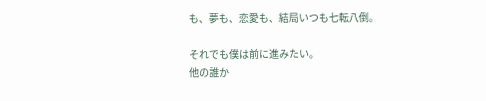も、夢も、恋愛も、結局いつも七転八倒。

それでも僕は前に進みたい。
他の誰か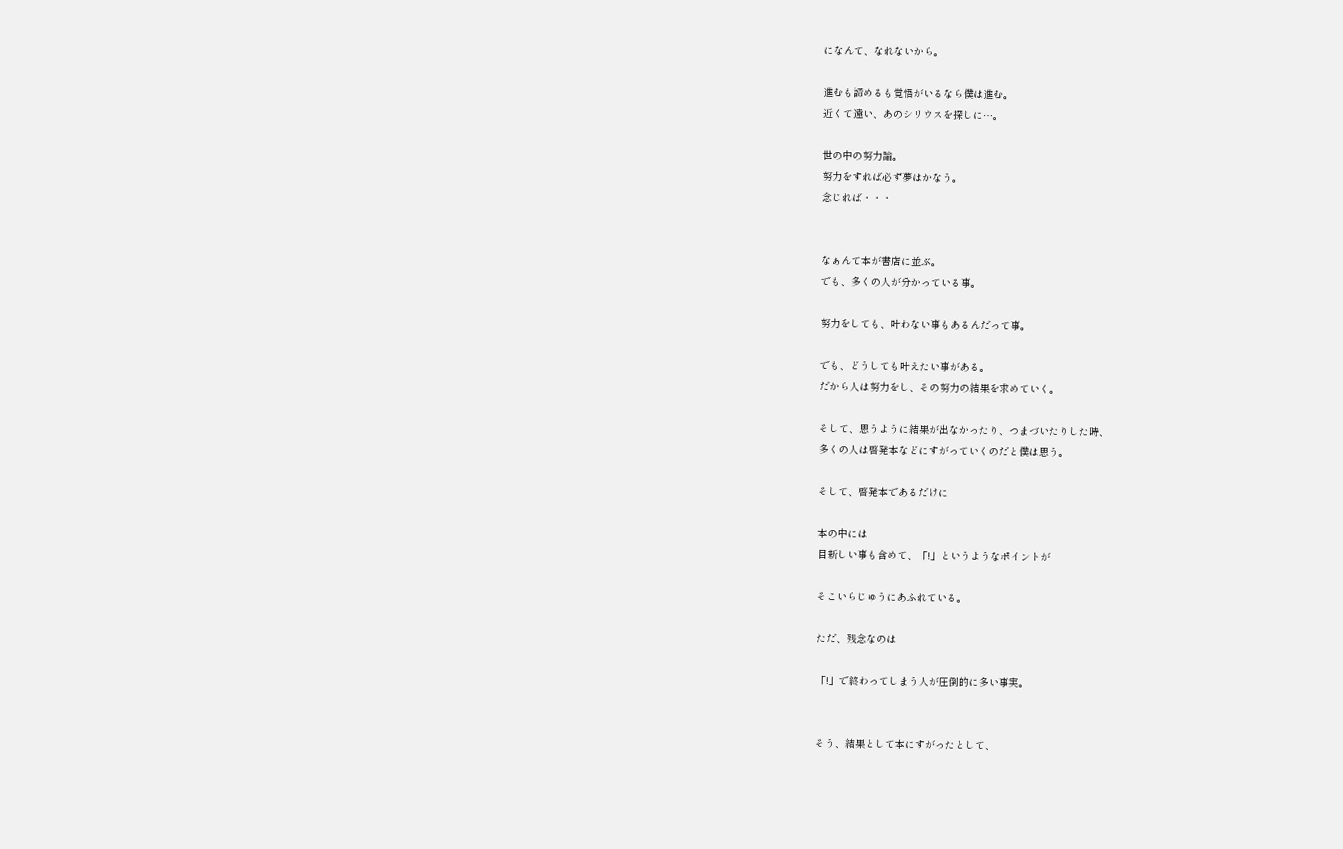になんて、なれないから。

進むも諦めるも覚悟がいるなら僕は進む。
近くて遠い、あのシリウスを探しに…。

世の中の努力論。
努力をすれば必ず夢はかなう。
念じれば・・・


なぁんて本が書店に並ぶ。
でも、多くの人が分かっている事。

努力をしても、叶わない事もあるんだって事。

でも、どうしても叶えたい事がある。
だから人は努力をし、その努力の結果を求めていく。

そして、思うように結果が出なかったり、つまづいたりした時、
多くの人は啓発本などにすがっていくのだと僕は思う。

そして、啓発本であるだけに

本の中には
目新しい事も含めて、「!」というようなポイントが

そこいらじゅうにあふれている。

ただ、残念なのは

「!」で終わってしまう人が圧倒的に多い事実。


そう、結果として本にすがったとして、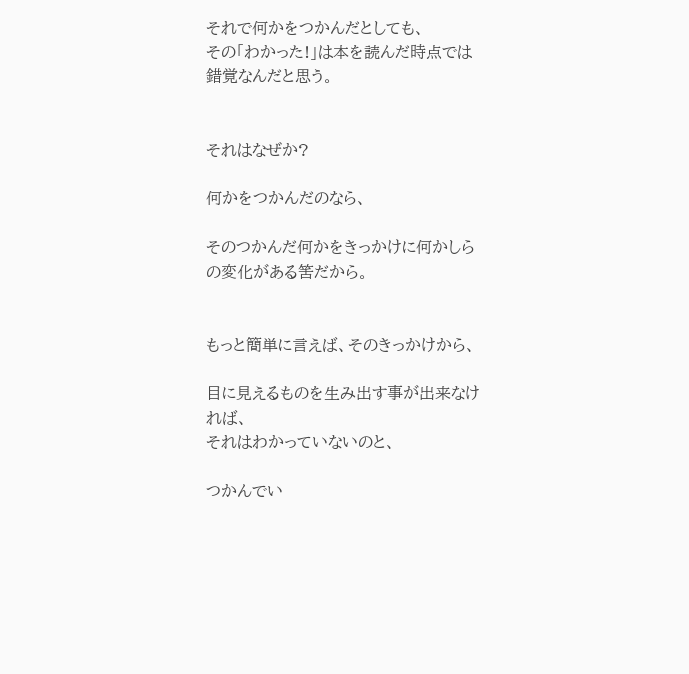それで何かをつかんだとしても、
その「わかった!」は本を読んだ時点では錯覚なんだと思う。


それはなぜか?

何かをつかんだのなら、

そのつかんだ何かをきっかけに何かしらの変化がある筈だから。


もっと簡単に言えば、そのきっかけから、

目に見えるものを生み出す事が出来なければ、
それはわかっていないのと、

つかんでい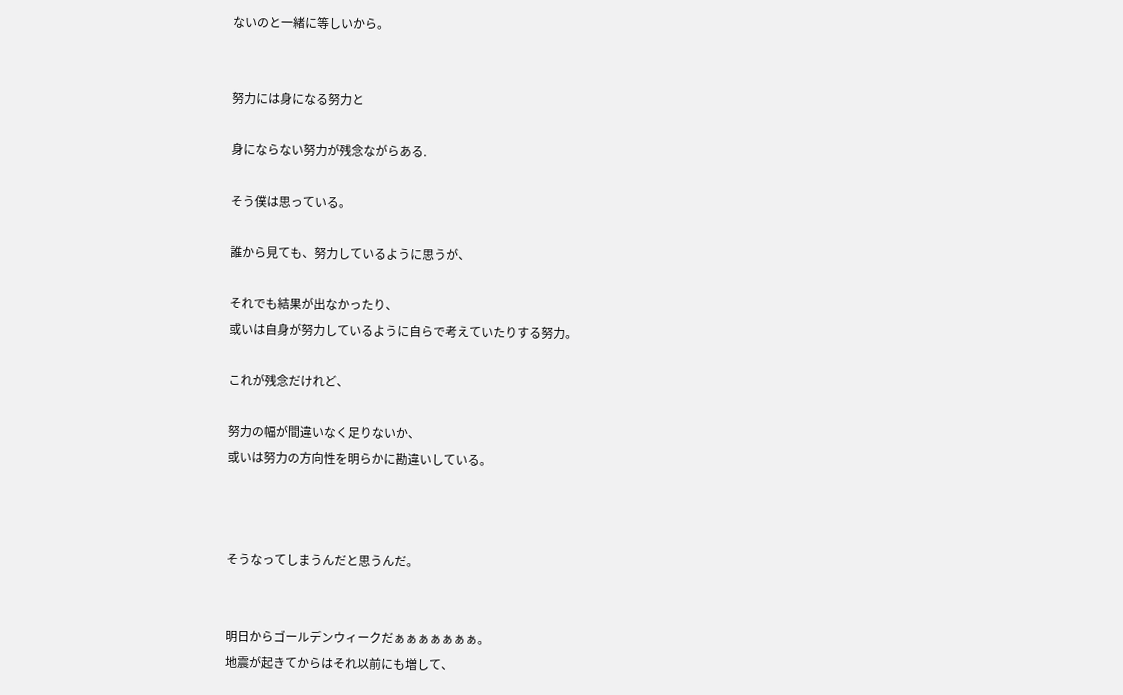ないのと一緒に等しいから。


努力には身になる努力と

身にならない努力が残念ながらある.

そう僕は思っている。

誰から見ても、努力しているように思うが、

それでも結果が出なかったり、
或いは自身が努力しているように自らで考えていたりする努力。

これが残念だけれど、

努力の幅が間違いなく足りないか、
或いは努力の方向性を明らかに勘違いしている。



そうなってしまうんだと思うんだ。


明日からゴールデンウィークだぁぁぁぁぁぁぁ。
地震が起きてからはそれ以前にも増して、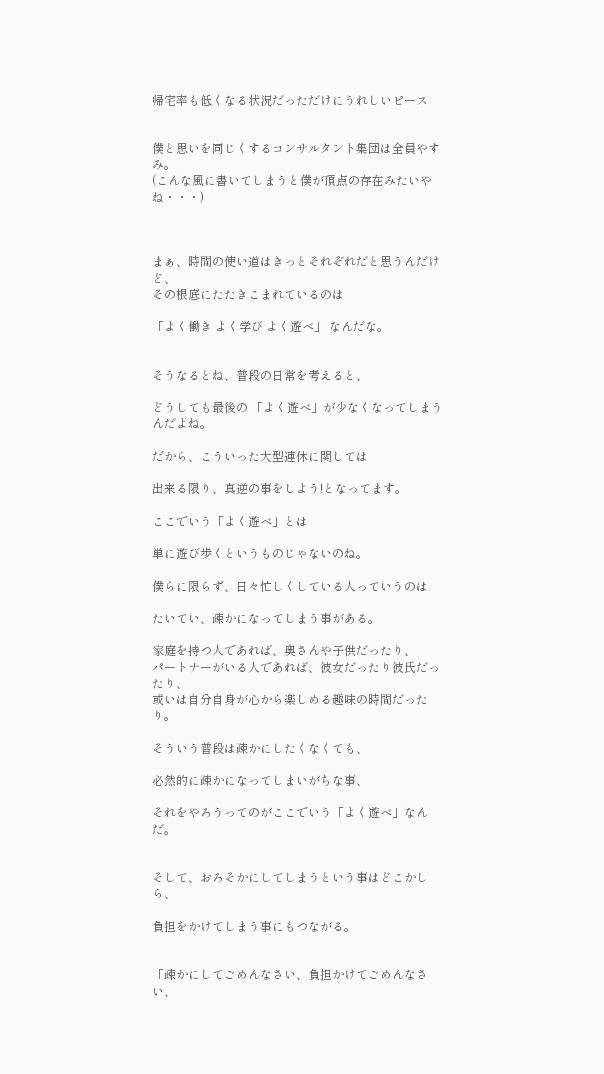帰宅率も低くなる状況だっただけにうれしいピース


僕と思いを同じくするコンサルタント集団は全員やすみ。
(こんな風に書いてしまうと僕が頂点の存在みたいやね・・・)



まぁ、時間の使い道はきっとそれぞれだと思うんだけど、
その根底にたたきこまれているのは

「よく働き よく学び よく遊べ」 なんだな。


そうなるとね、普段の日常を考えると、

どうしても最後の 「よく遊べ」が少なくなってしまうんだよね。

だから、こういった大型連休に関しては

出来る限り、真逆の事をしよう!となってます。

ここでいう「よく遊べ」とは

単に遊び歩くというものじゃないのね。

僕らに限らず、日々忙しくしている人っていうのは

たいてい、疎かになってしまう事がある。

家庭を持つ人であれば、奥さんや子供だったり、
パートナーがいる人であれば、彼女だったり彼氏だったり、
或いは自分自身が心から楽しめる趣味の時間だったり。

そういう普段は疎かにしたくなくても、

必然的に疎かになってしまいがちな事、

それをやろうってのがここでいう「よく遊べ」なんだ。


そして、おろそかにしてしまうという事はどこかしら、

負担をかけてしまう事にもつながる。


「疎かにしてごめんなさい、負担かけてごめんなさい、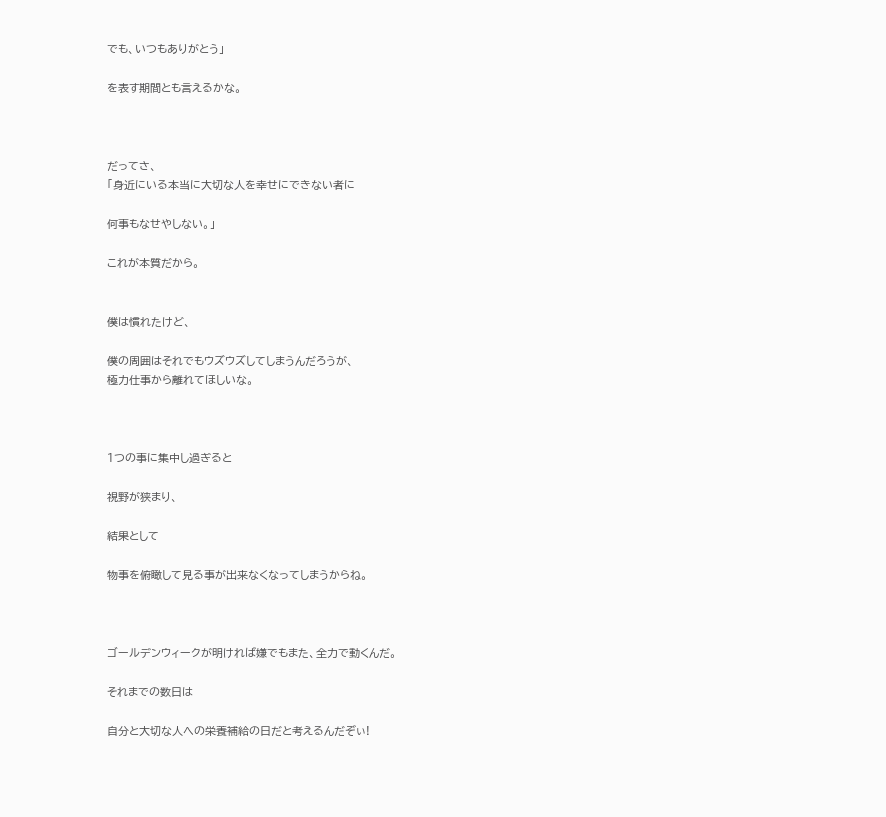でも、いつもありがとう」

を表す期間とも言えるかな。



だってさ、
「身近にいる本当に大切な人を幸せにできない者に

何事もなせやしない。」

これが本質だから。


僕は慣れたけど、

僕の周囲はそれでもウズウズしてしまうんだろうが、
極力仕事から離れてほしいな。



1つの事に集中し過ぎると

視野が狭まり、

結果として

物事を俯瞰して見る事が出来なくなってしまうからね。



ゴールデンウィークが明ければ嫌でもまた、全力で動くんだ。

それまでの数日は

自分と大切な人への栄養補給の日だと考えるんだぞぃ!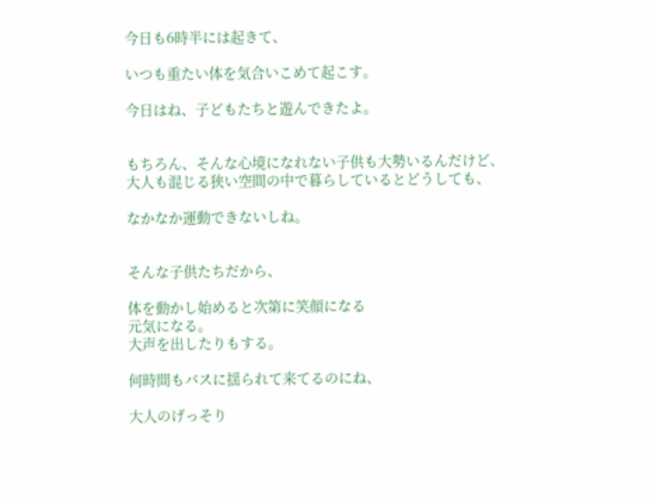今日も6時半には起きて、

いつも重たい体を気合いこめて起こす。

今日はね、子どもたちと遊んできたよ。


もちろん、そんな心境になれない子供も大勢いるんだけど、
大人も混じる狭い空間の中で暮らしているとどうしても、

なかなか運動できないしね。


そんな子供たちだから、

体を動かし始めると次第に笑顔になる
元気になる。
大声を出したりもする。

何時間もバスに揺られて来てるのにね、

大人のげっそり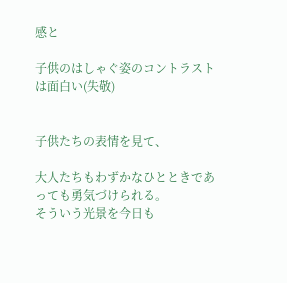感と

子供のはしゃぐ姿のコントラストは面白い(失敬)


子供たちの表情を見て、

大人たちもわずかなひとときであっても勇気づけられる。
そういう光景を今日も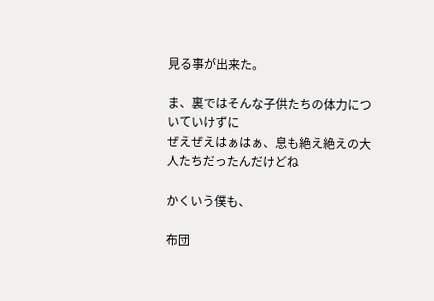見る事が出来た。

ま、裏ではそんな子供たちの体力についていけずに
ぜえぜえはぁはぁ、息も絶え絶えの大人たちだったんだけどね

かくいう僕も、

布団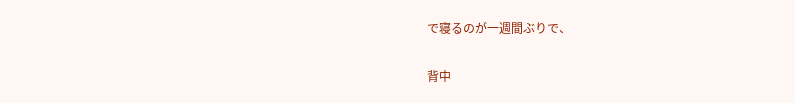で寝るのが一週間ぶりで、

背中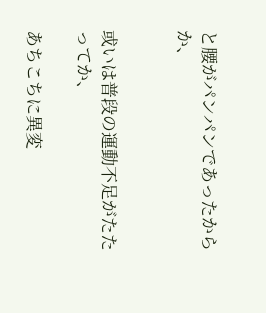と腰がパンパンであったからか、


或いは普段の運動不足がたたってか、

あちこちに異変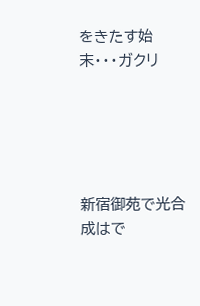をきたす始末・・・ガクリ





新宿御苑で光合成はで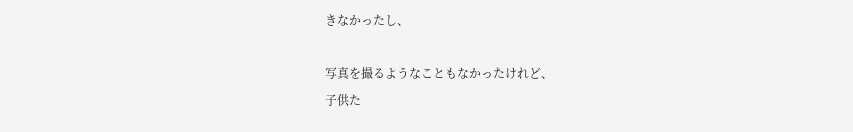きなかったし、

写真を撮るようなこともなかったけれど、
子供た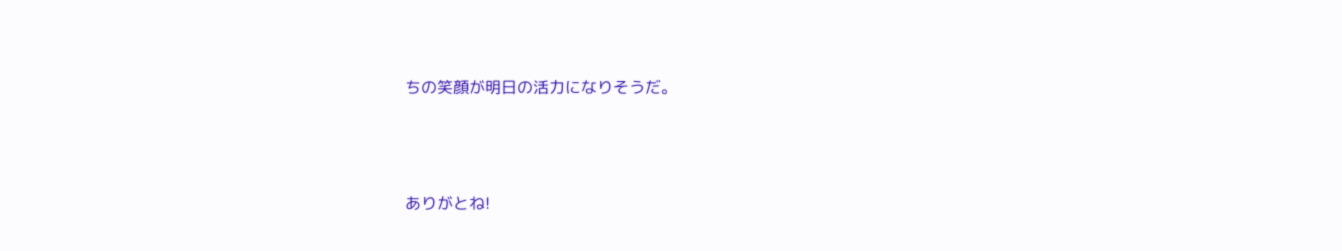ちの笑顔が明日の活力になりそうだ。



ありがとね!